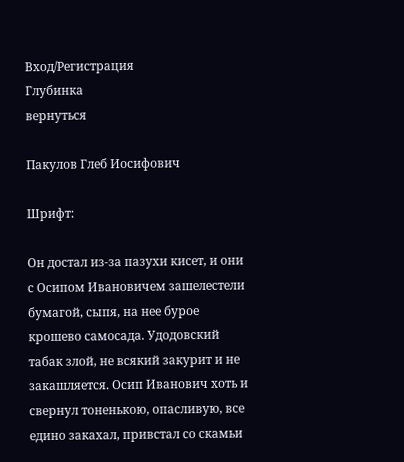Вход/Регистрация
Глубинка
вернуться

Пакулов Глеб Иосифович

Шрифт:

Он достал из-за пазухи кисет, и они с Осипом Ивановичем зашелестели бумагой, сыпя, на нее бурое крошево самосада. Удодовский табак злой, не всякий закурит и не закашляется. Осип Иванович хоть и свернул тоненькою, опасливую, все едино закахал, привстал со скамьи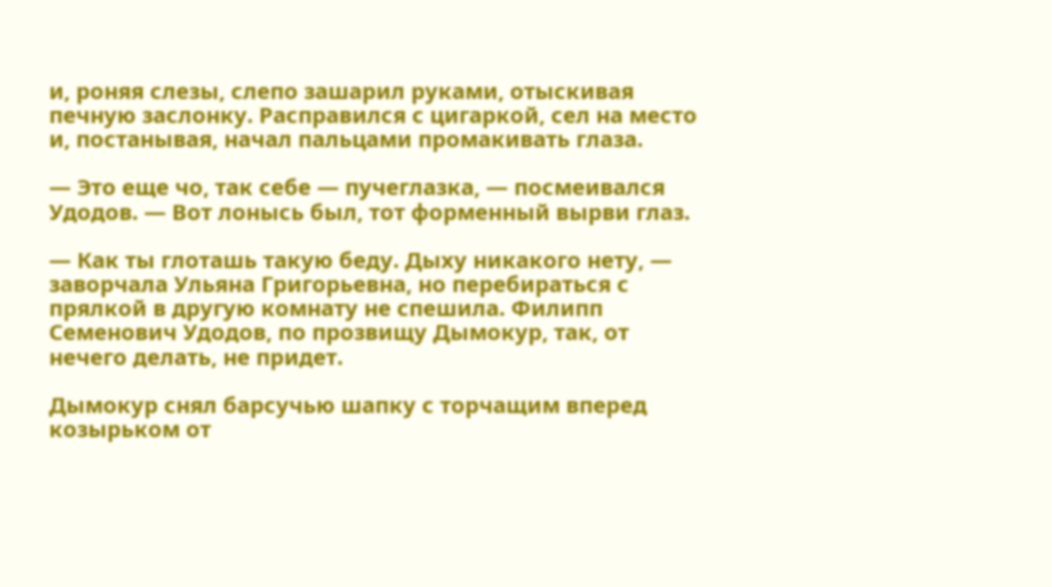и, роняя слезы, слепо зашарил руками, отыскивая печную заслонку. Расправился с цигаркой, сел на место и, постанывая, начал пальцами промакивать глаза.

— Это еще чо, так себе — пучеглазка, — посмеивался Удодов. — Вот лонысь был, тот форменный вырви глаз.

— Как ты глоташь такую беду. Дыху никакого нету, — заворчала Ульяна Григорьевна, но перебираться с прялкой в другую комнату не спешила. Филипп Семенович Удодов, по прозвищу Дымокур, так, от нечего делать, не придет.

Дымокур снял барсучью шапку с торчащим вперед козырьком от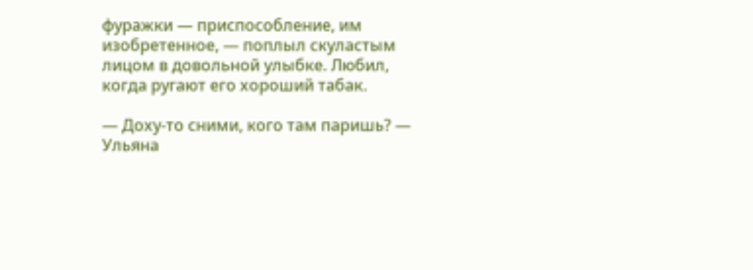фуражки — приспособление, им изобретенное, — поплыл скуластым лицом в довольной улыбке. Любил, когда ругают его хороший табак.

— Доху-то сними, кого там паришь? — Ульяна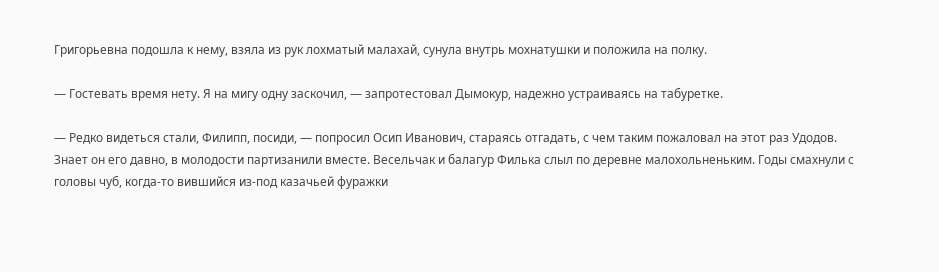Григорьевна подошла к нему, взяла из рук лохматый малахай, сунула внутрь мохнатушки и положила на полку.

— Гостевать время нету. Я на мигу одну заскочил, — запротестовал Дымокур, надежно устраиваясь на табуретке.

— Редко видеться стали, Филипп, посиди, — попросил Осип Иванович, стараясь отгадать, с чем таким пожаловал на этот раз Удодов. Знает он его давно, в молодости партизанили вместе. Весельчак и балагур Филька слыл по деревне малохольненьким. Годы смахнули с головы чуб, когда-то вившийся из-под казачьей фуражки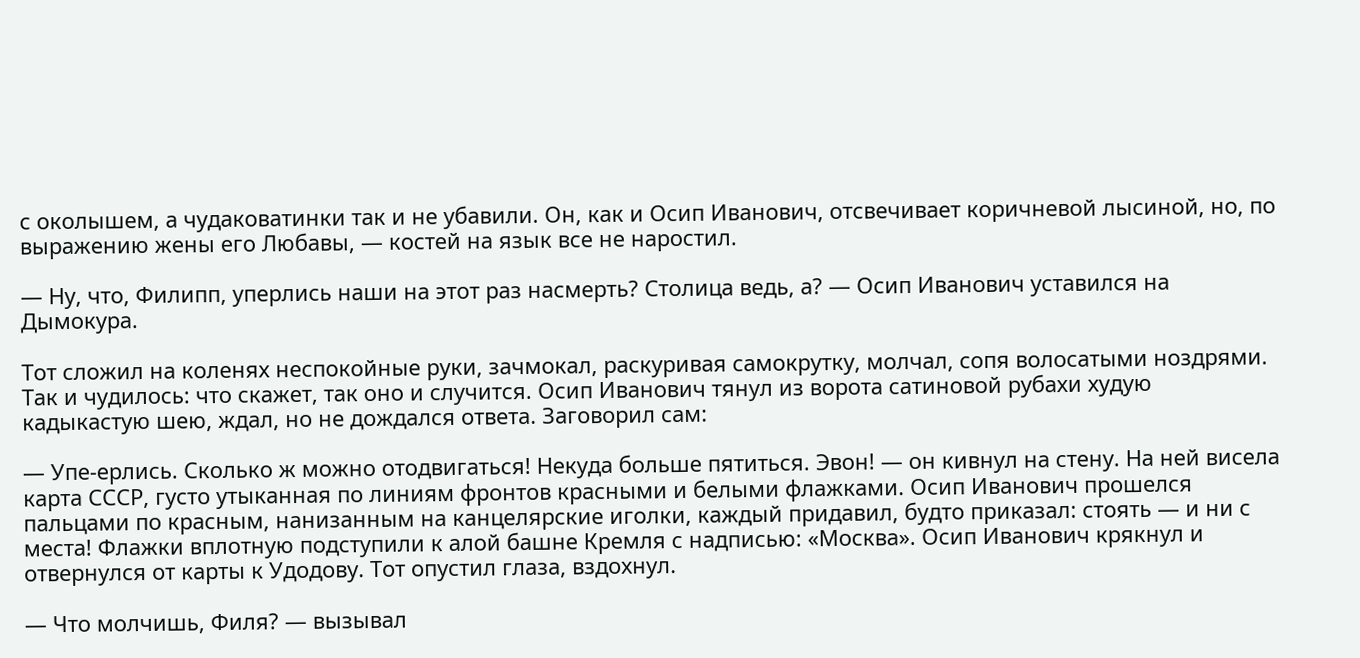с околышем, а чудаковатинки так и не убавили. Он, как и Осип Иванович, отсвечивает коричневой лысиной, но, по выражению жены его Любавы, — костей на язык все не наростил.

— Ну, что, Филипп, уперлись наши на этот раз насмерть? Столица ведь, а? — Осип Иванович уставился на Дымокура.

Тот сложил на коленях неспокойные руки, зачмокал, раскуривая самокрутку, молчал, сопя волосатыми ноздрями. Так и чудилось: что скажет, так оно и случится. Осип Иванович тянул из ворота сатиновой рубахи худую кадыкастую шею, ждал, но не дождался ответа. Заговорил сам:

— Упе-ерлись. Сколько ж можно отодвигаться! Некуда больше пятиться. Эвон! — он кивнул на стену. На ней висела карта СССР, густо утыканная по линиям фронтов красными и белыми флажками. Осип Иванович прошелся пальцами по красным, нанизанным на канцелярские иголки, каждый придавил, будто приказал: стоять — и ни с места! Флажки вплотную подступили к алой башне Кремля с надписью: «Москва». Осип Иванович крякнул и отвернулся от карты к Удодову. Тот опустил глаза, вздохнул.

— Что молчишь, Филя? — вызывал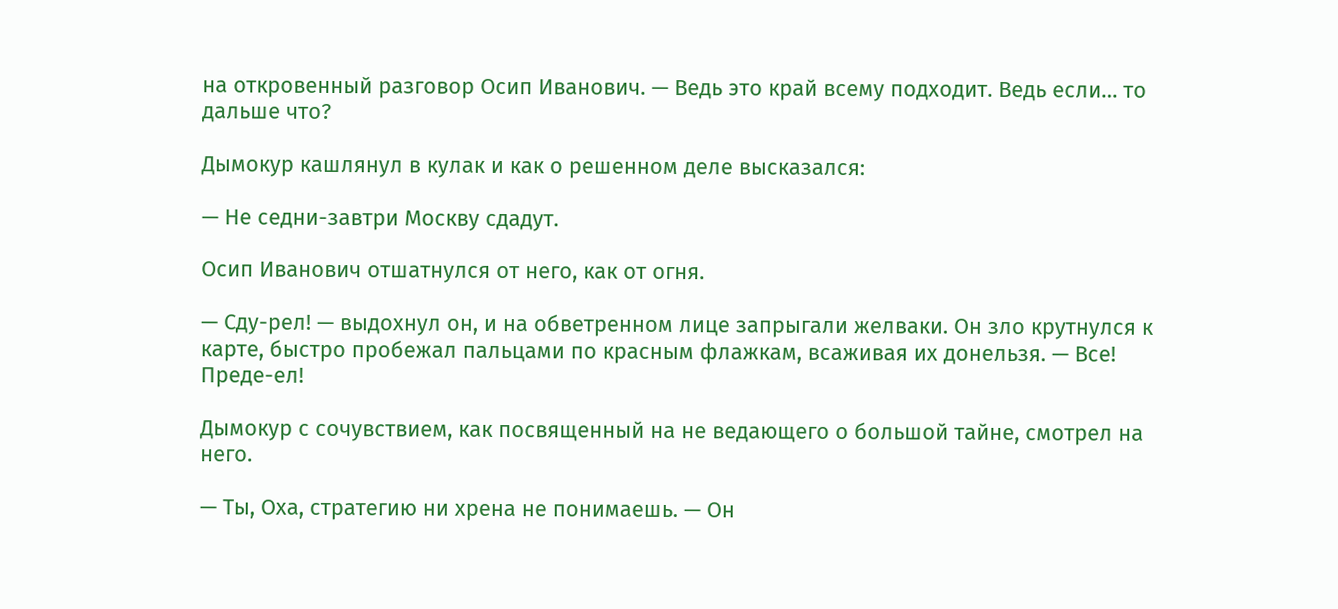на откровенный разговор Осип Иванович. — Ведь это край всему подходит. Ведь если… то дальше что?

Дымокур кашлянул в кулак и как о решенном деле высказался:

— Не седни-завтри Москву сдадут.

Осип Иванович отшатнулся от него, как от огня.

— Сду-рел! — выдохнул он, и на обветренном лице запрыгали желваки. Он зло крутнулся к карте, быстро пробежал пальцами по красным флажкам, всаживая их донельзя. — Все! Преде-ел!

Дымокур с сочувствием, как посвященный на не ведающего о большой тайне, смотрел на него.

— Ты, Оха, стратегию ни хрена не понимаешь. — Он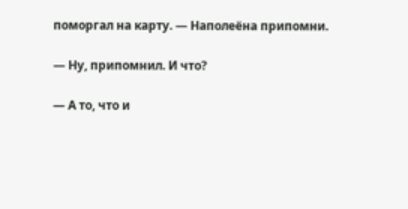поморгал на карту. — Наполеёна припомни.

— Ну, припомнил. И что?

— А то, что и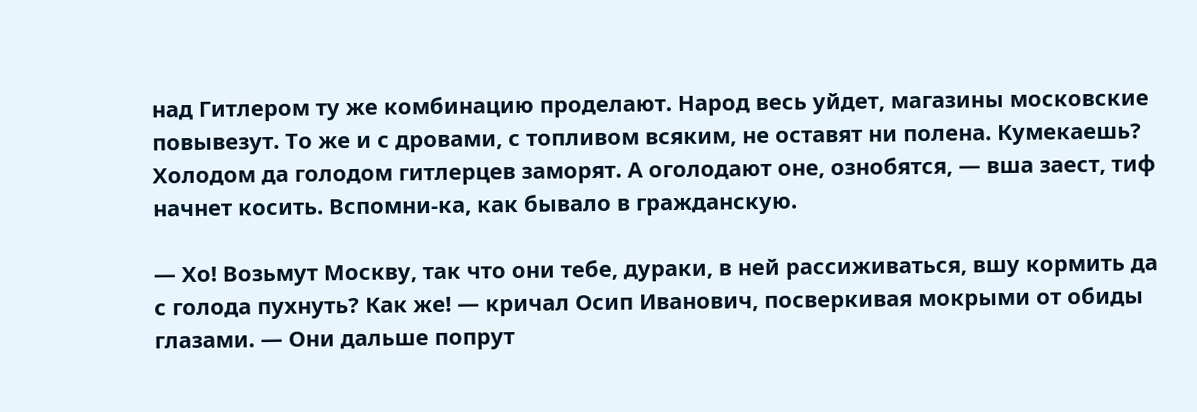над Гитлером ту же комбинацию проделают. Народ весь уйдет, магазины московские повывезут. То же и с дровами, с топливом всяким, не оставят ни полена. Кумекаешь? Холодом да голодом гитлерцев заморят. А оголодают оне, ознобятся, — вша заест, тиф начнет косить. Вспомни-ка, как бывало в гражданскую.

— Хо! Возьмут Москву, так что они тебе, дураки, в ней рассиживаться, вшу кормить да с голода пухнуть? Как же! — кричал Осип Иванович, посверкивая мокрыми от обиды глазами. — Они дальше попрут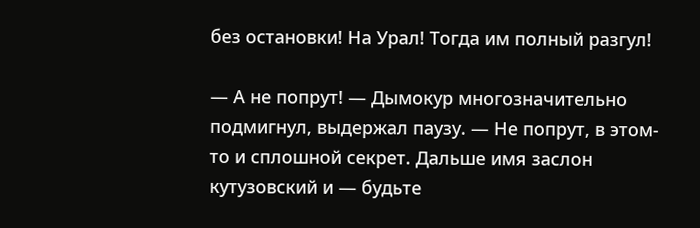без остановки! На Урал! Тогда им полный разгул!

— А не попрут! — Дымокур многозначительно подмигнул, выдержал паузу. — Не попрут, в этом-то и сплошной секрет. Дальше имя заслон кутузовский и — будьте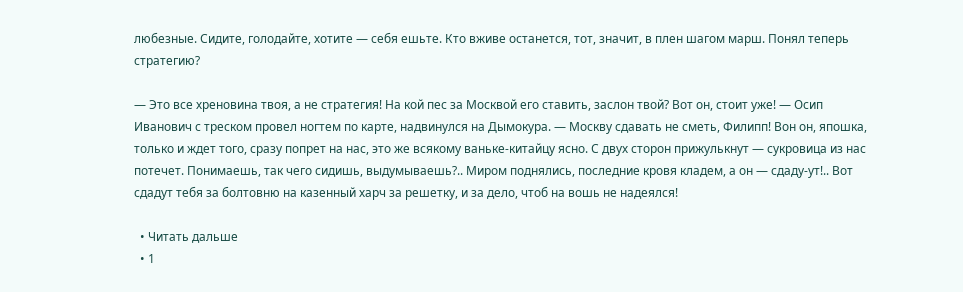любезные. Сидите, голодайте, хотите — себя ешьте. Кто вживе останется, тот, значит, в плен шагом марш. Понял теперь стратегию?

— Это все хреновина твоя, а не стратегия! На кой пес за Москвой его ставить, заслон твой? Вот он, стоит уже! — Осип Иванович с треском провел ногтем по карте, надвинулся на Дымокура. — Москву сдавать не сметь, Филипп! Вон он, япошка, только и ждет того, сразу попрет на нас, это же всякому ваньке-китайцу ясно. С двух сторон прижулькнут — сукровица из нас потечет. Понимаешь, так чего сидишь, выдумываешь?.. Миром поднялись, последние кровя кладем, а он — сдаду-ут!.. Вот сдадут тебя за болтовню на казенный харч за решетку, и за дело, чтоб на вошь не надеялся!

  • Читать дальше
  • 1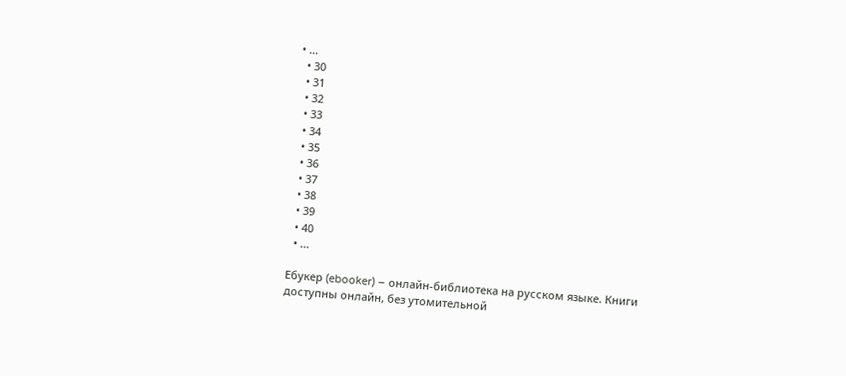• ...
  • 30
  • 31
  • 32
  • 33
  • 34
  • 35
  • 36
  • 37
  • 38
  • 39
  • 40
  • ...

Ебукер (ebooker) – онлайн-библиотека на русском языке. Книги доступны онлайн, без утомительной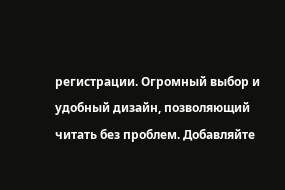регистрации. Огромный выбор и удобный дизайн, позволяющий читать без проблем. Добавляйте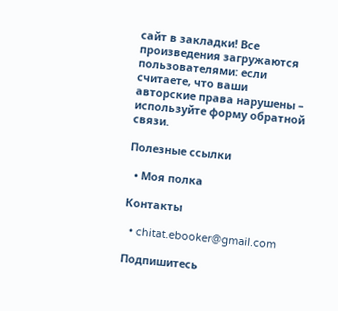сайт в закладки! Все произведения загружаются пользователями: если считаете, что ваши авторские права нарушены – используйте форму обратной связи.

Полезные ссылки

  • Моя полка

Контакты

  • chitat.ebooker@gmail.com

Подпишитесь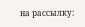на рассылку: